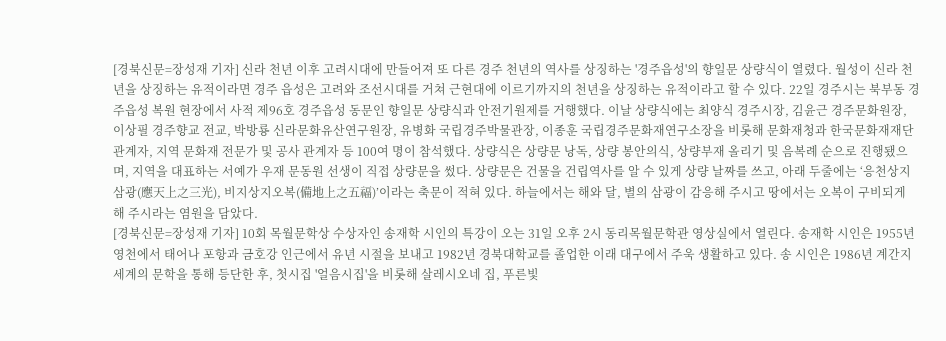[경북신문=장성재 기자] 신라 천년 이후 고려시대에 만들어져 또 다른 경주 천년의 역사를 상징하는 '경주읍성'의 향일문 상량식이 열렸다. 월성이 신라 천년을 상징하는 유적이라면 경주 읍성은 고려와 조선시대를 거쳐 근현대에 이르기까지의 천년을 상징하는 유적이라고 할 수 있다. 22일 경주시는 북부동 경주읍성 복원 현장에서 사적 제96호 경주읍성 동문인 향일문 상량식과 안전기원제를 거행했다. 이날 상량식에는 최양식 경주시장, 김윤근 경주문화원장, 이상필 경주향교 전교, 박방룡 신라문화유산연구원장, 유병화 국립경주박물관장, 이종훈 국립경주문화재연구소장을 비롯해 문화재청과 한국문화재재단 관계자, 지역 문화재 전문가 및 공사 관계자 등 100여 명이 참석했다. 상량식은 상량문 낭독, 상량 봉안의식, 상량부재 올리기 및 음복례 순으로 진행됐으며, 지역을 대표하는 서예가 우재 문동원 선생이 직접 상량문을 썼다. 상량문은 건물을 건립역사를 알 수 있게 상량 날짜를 쓰고, 아래 두줄에는 ‘응천상지삼광(應天上之三光), 비지상지오복(備地上之五福)’이라는 축문이 적혀 있다. 하늘에서는 해와 달, 별의 삼광이 감응해 주시고 땅에서는 오복이 구비되게 해 주시라는 염원을 담았다.
[경북신문=장성재 기자] 10회 목월문학상 수상자인 송재학 시인의 특강이 오는 31일 오후 2시 동리목월문학관 영상실에서 열린다. 송재학 시인은 1955년 영천에서 태어나 포항과 금호강 인근에서 유년 시절을 보내고 1982년 경북대학교를 졸업한 이래 대구에서 주욱 생활하고 있다. 송 시인은 1986년 계간지 세계의 문학을 통해 등단한 후, 첫시집 '얼음시집'을 비롯해 살레시오네 집, 푸른빛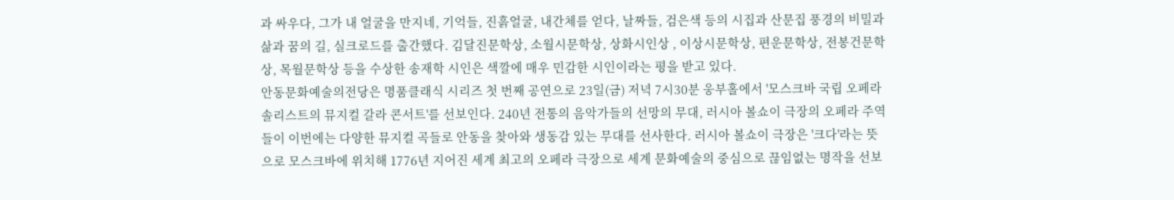과 싸우다, 그가 내 얼굴을 만지네, 기억들, 진흙얼굴, 내간체를 얻다, 날짜들, 검은색 등의 시집과 산문집 풍경의 비밀과 삶과 꿈의 길, 실크로드를 출간했다. 김달진문학상, 소월시문학상, 상화시인상 , 이상시문학상, 편운문학상, 전봉건문학상, 목월문학상 등을 수상한 송재학 시인은 색깔에 매우 민감한 시인이라는 평을 받고 있다.
안동문화예술의전당은 명품클래식 시리즈 첫 번째 공연으로 23일(금) 저녁 7시30분 웅부홀에서 '모스크바 국립 오페라 솔리스트의 뮤지컬 갈라 콘서트'를 선보인다. 240년 전통의 음악가들의 선망의 무대, 러시아 볼쇼이 극장의 오페라 주역들이 이번에는 다양한 뮤지컬 곡들로 안동을 찾아와 생동감 있는 무대를 선사한다. 러시아 볼쇼이 극장은 '크다'라는 뜻으로 모스크바에 위치해 1776년 지어진 세계 최고의 오페라 극장으로 세계 문화예술의 중심으로 끊임없는 명작을 선보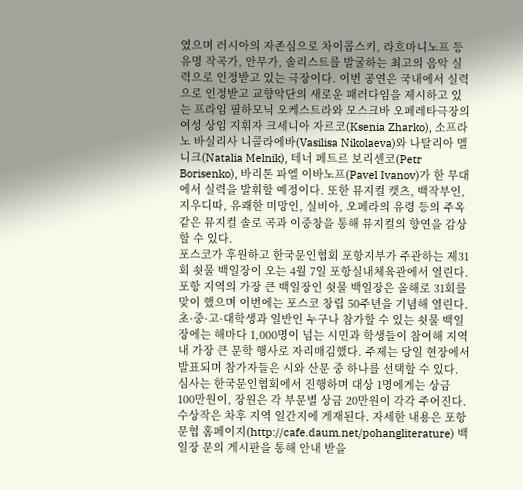였으며 러시아의 자존심으로 차이콥스키, 라흐마니노프 등 유명 작곡가, 안무가, 솔리스트를 발굴하는 최고의 음악 실력으로 인정받고 있는 극장이다. 이번 공연은 국내에서 실력으로 인정받고 교향악단의 새로운 패러다임을 제시하고 있는 프라임 필하모닉 오케스트라와 모스크바 오페레타극장의 여성 상임 지휘자 크세니아 자르코(Ksenia Zharko), 소프라노 바실리사 니콜라에바(Vasilisa Nikolaeva)와 나탈리아 멜니크(Natalia Melnik), 테너 페트르 보리센코(Petr Borisenko), 바리톤 파엘 이바노프(Pavel Ivanov)가 한 무대에서 실력을 발휘할 예정이다. 또한 뮤지컬 캣츠, 백작부인, 지우디따, 유쾌한 미망인, 실비아, 오페라의 유령 등의 주옥같은 뮤지컬 솔로 곡과 이중창을 통해 뮤지컬의 향연을 감상할 수 있다.
포스코가 후원하고 한국문인협회 포항지부가 주관하는 제31회 쇳물 백일장이 오는 4월 7일 포항실내체육관에서 열린다. 포항 지역의 가장 큰 백일장인 쇳물 백일장은 올해로 31회를 맞이 했으며 이번에는 포스코 창립 50주년을 기념해 열린다. 초·중·고·대학생과 일반인 누구나 참가할 수 있는 쇳물 백일장에는 해마다 1,000명이 넘는 시민과 학생들이 참여해 지역 내 가장 큰 문학 행사로 자리매김했다. 주제는 당일 현장에서 발표되며 참가자들은 시와 산문 중 하나를 선택할 수 있다. 심사는 한국문인협회에서 진행하며 대상 1명에게는 상금 100만원이, 장원은 각 부문별 상금 20만원이 각각 주어진다. 수상작은 차후 지역 일간지에 게재된다. 자세한 내용은 포항문협 홈페이지(http://cafe.daum.net/pohangliterature) 백일장 문의 게시판을 통해 안내 받을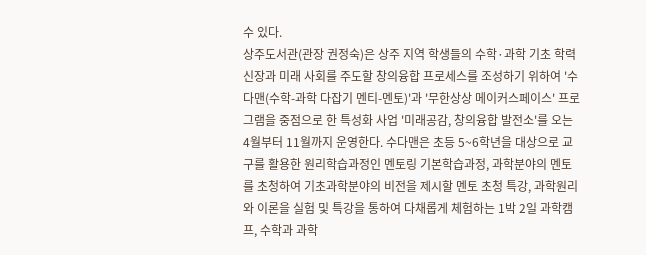수 있다.
상주도서관(관장 권정숙)은 상주 지역 학생들의 수학·과학 기초 학력 신장과 미래 사회를 주도할 창의융합 프로세스를 조성하기 위하여 '수다맨(수학-과학 다잡기 멘티-멘토)'과 '무한상상 메이커스페이스' 프로그램을 중점으로 한 특성화 사업 '미래공감, 창의융합 발전소'를 오는 4월부터 11월까지 운영한다. 수다맨은 초등 5~6학년을 대상으로 교구를 활용한 원리학습과정인 멘토링 기본학습과정, 과학분야의 멘토를 초청하여 기초과학분야의 비전을 제시할 멘토 초청 특강, 과학원리와 이론을 실험 및 특강을 통하여 다채롭게 체험하는 1박 2일 과학캠프, 수학과 과학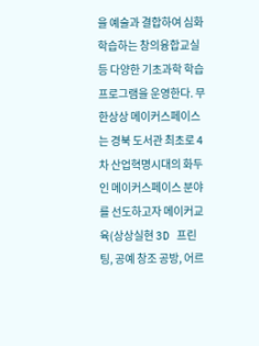을 예술과 결합하여 심화학습하는 창의융합교실 등 다양한 기초과학 학습프로그램을 운영한다. 무한상상 메이커스페이스는 경북 도서관 최초로 4차 산업혁명시대의 화두인 메이커스페이스 분야를 선도하고자 메이커교육(상상실현 3D 프린팅, 공예 창조 공방, 어르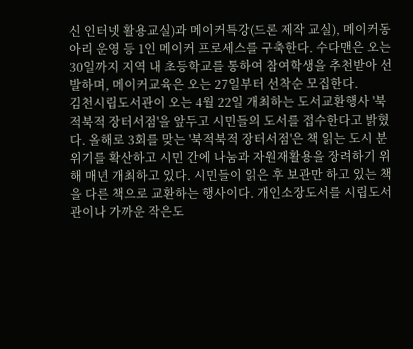신 인터넷 활용교실)과 메이커특강(드론 제작 교실), 메이커동아리 운영 등 1인 메이커 프로세스를 구축한다. 수다맨은 오는 30일까지 지역 내 초등학교를 통하여 참여학생을 추천받아 선발하며, 메이커교육은 오는 27일부터 선착순 모집한다.
김천시립도서관이 오는 4월 22일 개최하는 도서교환행사 '북적북적 장터서점'을 앞두고 시민들의 도서를 접수한다고 밝혔다. 올해로 3회를 맞는 '북적북적 장터서점'은 책 읽는 도시 분위기를 확산하고 시민 간에 나눔과 자원재활용을 장려하기 위해 매년 개최하고 있다. 시민들이 읽은 후 보관만 하고 있는 책을 다른 책으로 교환하는 행사이다. 개인소장도서를 시립도서관이나 가까운 작은도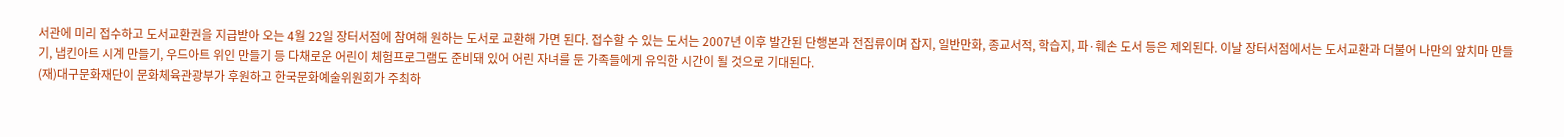서관에 미리 접수하고 도서교환권을 지급받아 오는 4월 22일 장터서점에 참여해 원하는 도서로 교환해 가면 된다. 접수할 수 있는 도서는 2007년 이후 발간된 단행본과 전집류이며 잡지, 일반만화, 종교서적, 학습지, 파·훼손 도서 등은 제외된다. 이날 장터서점에서는 도서교환과 더불어 나만의 앞치마 만들기, 냅킨아트 시계 만들기, 우드아트 위인 만들기 등 다채로운 어린이 체험프로그램도 준비돼 있어 어린 자녀를 둔 가족들에게 유익한 시간이 될 것으로 기대된다.
(재)대구문화재단이 문화체육관광부가 후원하고 한국문화예술위원회가 주최하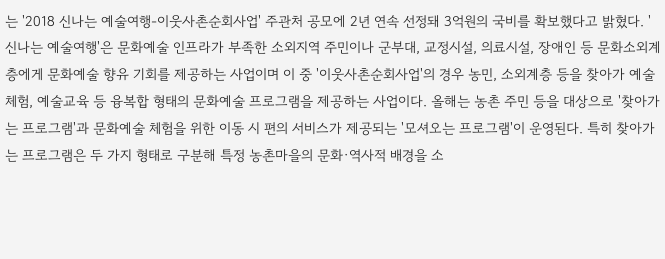는 '2018 신나는 예술여행-이웃사촌순회사업' 주관처 공모에 2년 연속 선정돼 3억원의 국비를 확보했다고 밝혔다. '신나는 예술여행'은 문화예술 인프라가 부족한 소외지역 주민이나 군부대, 교정시설, 의료시설, 장애인 등 문화소외계층에게 문화예술 향유 기회를 제공하는 사업이며 이 중 '이웃사촌순회사업'의 경우 농민, 소외계층 등을 찾아가 예술체험, 예술교육 등 융복합 형태의 문화예술 프로그램을 제공하는 사업이다. 올해는 농촌 주민 등을 대상으로 '찾아가는 프로그램'과 문화예술 체험을 위한 이동 시 편의 서비스가 제공되는 '모셔오는 프로그램'이 운영된다. 특히 찾아가는 프로그램은 두 가지 형태로 구분해 특정 농촌마을의 문화·역사적 배경을 소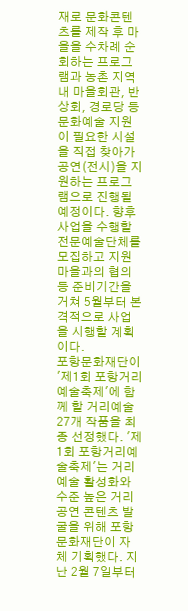재로 문화콘텐츠를 제작 후 마을을 수차례 순회하는 프로그램과 농촌 지역 내 마을회관, 반상회, 경로당 등 문화예술 지원이 필요한 시설을 직접 찾아가 공연(전시)을 지원하는 프로그램으로 진행될 예정이다. 향후 사업을 수행할 전문예술단체를 모집하고 지원 마을과의 협의 등 준비기간을 거쳐 5월부터 본격적으로 사업을 시행할 계획이다.
포항문화재단이 '제1회 포항거리예술축제'에 함께 할 거리예술 27개 작품을 최종 선정했다. '제1회 포항거리예술축제'는 거리예술 활성화와 수준 높은 거리공연 콘텐츠 발굴을 위해 포항문화재단이 자체 기획했다. 지난 2월 7일부터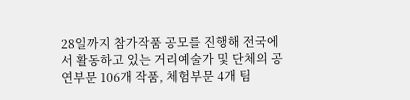28일까지 참가작품 공모를 진행해 전국에서 활동하고 있는 거리예술가 및 단체의 공연부문 106개 작품, 체험부문 4개 팀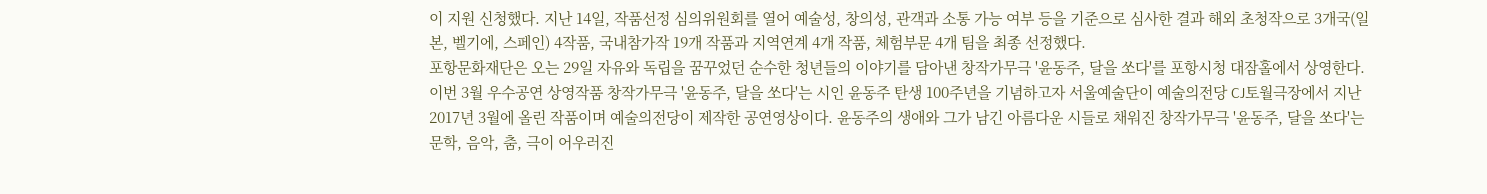이 지원 신청했다. 지난 14일, 작품선정 심의위원회를 열어 예술성, 창의성, 관객과 소통 가능 여부 등을 기준으로 심사한 결과 해외 초청작으로 3개국(일본, 벨기에, 스페인) 4작품, 국내참가작 19개 작품과 지역연계 4개 작품, 체험부문 4개 팀을 최종 선정했다.
포항문화재단은 오는 29일 자유와 독립을 꿈꾸었던 순수한 청년들의 이야기를 담아낸 창작가무극 '윤동주, 달을 쏘다'를 포항시청 대잠홀에서 상영한다. 이번 3월 우수공연 상영작품 창작가무극 '윤동주, 달을 쏘다'는 시인 윤동주 탄생 100주년을 기념하고자 서울예술단이 예술의전당 CJ토월극장에서 지난 2017년 3월에 올린 작품이며 예술의전당이 제작한 공연영상이다. 윤동주의 생애와 그가 남긴 아름다운 시들로 채워진 창작가무극 '윤동주, 달을 쏘다'는 문학, 음악, 춤, 극이 어우러진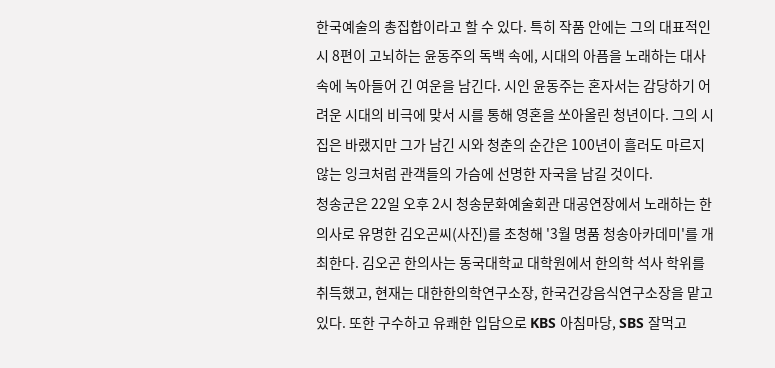한국예술의 총집합이라고 할 수 있다. 특히 작품 안에는 그의 대표적인 시 8편이 고뇌하는 윤동주의 독백 속에, 시대의 아픔을 노래하는 대사 속에 녹아들어 긴 여운을 남긴다. 시인 윤동주는 혼자서는 감당하기 어려운 시대의 비극에 맞서 시를 통해 영혼을 쏘아올린 청년이다. 그의 시집은 바랬지만 그가 남긴 시와 청춘의 순간은 100년이 흘러도 마르지 않는 잉크처럼 관객들의 가슴에 선명한 자국을 남길 것이다.
청송군은 22일 오후 2시 청송문화예술회관 대공연장에서 노래하는 한의사로 유명한 김오곤씨(사진)를 초청해 '3월 명품 청송아카데미'를 개최한다. 김오곤 한의사는 동국대학교 대학원에서 한의학 석사 학위를 취득했고, 현재는 대한한의학연구소장, 한국건강음식연구소장을 맡고 있다. 또한 구수하고 유쾌한 입담으로 KBS 아침마당, SBS 잘먹고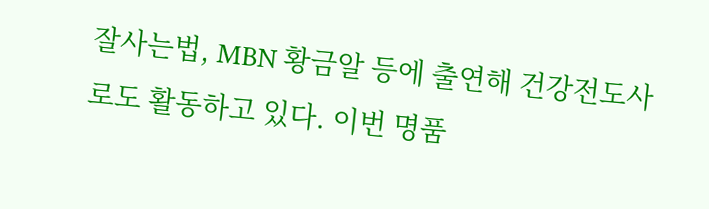잘사는법, MBN 황금알 등에 출연해 건강전도사로도 활동하고 있다. 이번 명품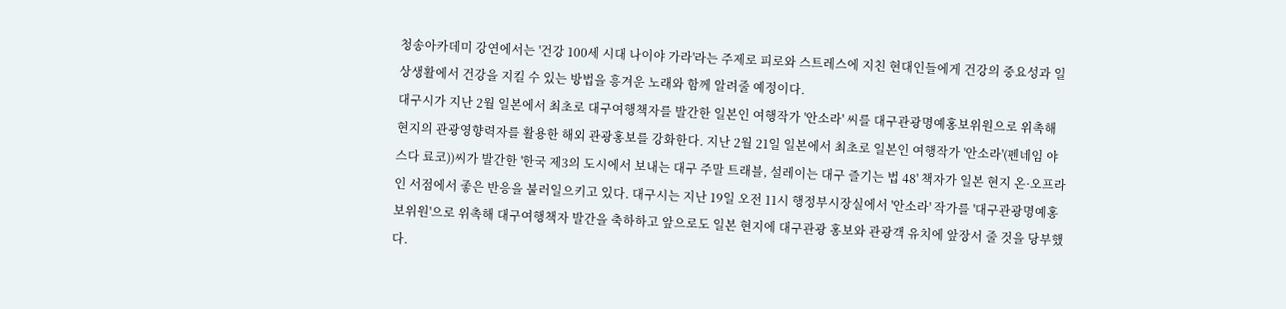청송아카데미 강연에서는 '건강 100세 시대 나이야 가라'라는 주제로 피로와 스트레스에 지친 현대인들에게 건강의 중요성과 일상생활에서 건강을 지킬 수 있는 방법을 흥겨운 노래와 함께 알려줄 예정이다.
대구시가 지난 2월 일본에서 최초로 대구여행책자를 발간한 일본인 여행작가 '안소라' 씨를 대구관광명예홍보위원으로 위촉해 현지의 관광영향력자를 활용한 해외 관광홍보를 강화한다. 지난 2월 21일 일본에서 최초로 일본인 여행작가 '안소라'(펜네임 야스다 료코))씨가 발간한 '한국 제3의 도시에서 보내는 대구 주말 트래블, 설레이는 대구 즐기는 법 48' 책자가 일본 현지 온·오프라인 서점에서 좋은 반응을 불러일으키고 있다. 대구시는 지난 19일 오전 11시 행정부시장실에서 '안소라' 작가를 '대구관광명예홍보위원'으로 위촉해 대구여행책자 발간을 축하하고 앞으로도 일본 현지에 대구관광 홍보와 관광객 유치에 앞장서 줄 것을 당부했다.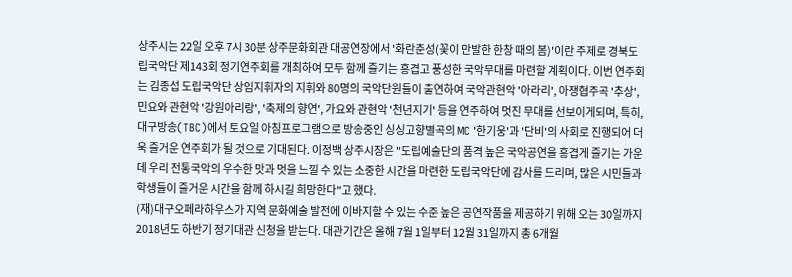상주시는 22일 오후 7시 30분 상주문화회관 대공연장에서 '화란춘성(꽃이 만발한 한창 때의 봄)'이란 주제로 경북도립국악단 제143회 정기연주회를 개최하여 모두 함께 즐기는 흥겹고 풍성한 국악무대를 마련할 계획이다. 이번 연주회는 김종섭 도립국악단 상임지휘자의 지휘와 80명의 국악단원들이 출연하여 국악관현악 '아라리', 아쟁협주곡 '추상', 민요와 관현악 '강원아리랑', '축제의 향연', 가요와 관현악 '천년지기' 등을 연주하여 멋진 무대를 선보이게되며, 특히, 대구방송(TBC)에서 토요일 아침프로그램으로 방송중인 싱싱고향별곡의 MC '한기웅'과 '단비'의 사회로 진행되어 더욱 즐거운 연주회가 될 것으로 기대된다. 이정백 상주시장은 "도립예술단의 품격 높은 국악공연을 흥겹게 즐기는 가운데 우리 전통국악의 우수한 맛과 멋을 느낄 수 있는 소중한 시간을 마련한 도립국악단에 감사를 드리며, 많은 시민들과 학생들이 즐거운 시간을 함께 하시길 희망한다"고 했다.
(재)대구오페라하우스가 지역 문화예술 발전에 이바지할 수 있는 수준 높은 공연작품을 제공하기 위해 오는 30일까지 2018년도 하반기 정기대관 신청을 받는다. 대관기간은 올해 7월 1일부터 12월 31일까지 총 6개월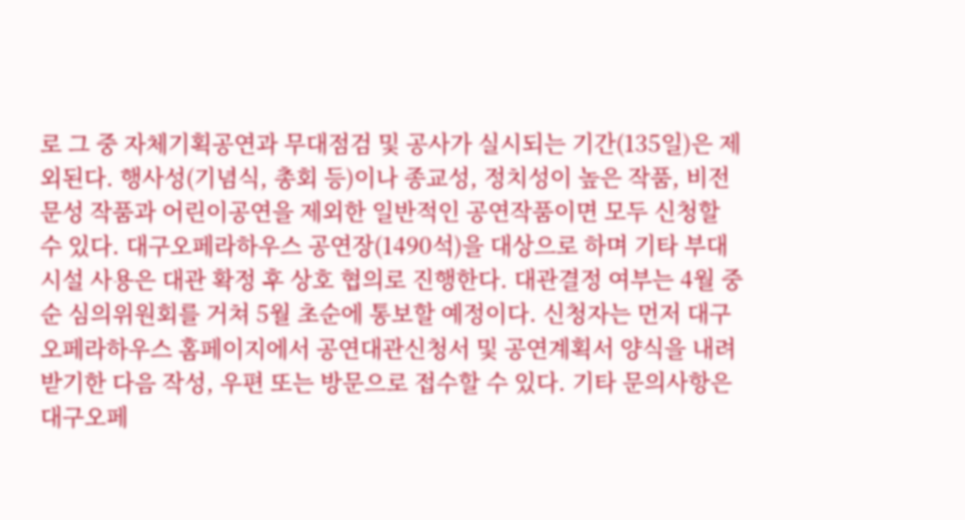로 그 중 자체기획공연과 무대점검 및 공사가 실시되는 기간(135일)은 제외된다. 행사성(기념식, 총회 등)이나 종교성, 정치성이 높은 작품, 비전문성 작품과 어린이공연을 제외한 일반적인 공연작품이면 모두 신청할 수 있다. 대구오페라하우스 공연장(1490석)을 대상으로 하며 기타 부대시설 사용은 대관 확정 후 상호 협의로 진행한다. 대관결정 여부는 4월 중순 심의위원회를 거쳐 5월 초순에 통보할 예정이다. 신청자는 먼저 대구오페라하우스 홈페이지에서 공연대관신청서 및 공연계획서 양식을 내려받기한 다음 작성, 우편 또는 방문으로 접수할 수 있다. 기타 문의사항은 대구오페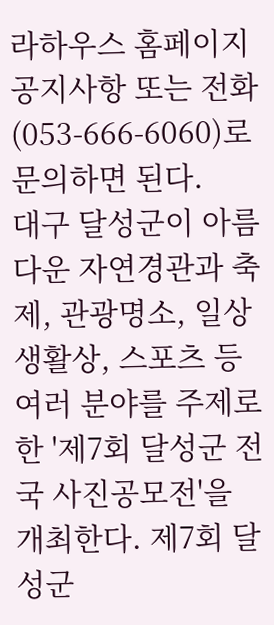라하우스 홈페이지 공지사항 또는 전화(053-666-6060)로 문의하면 된다.
대구 달성군이 아름다운 자연경관과 축제, 관광명소, 일상생활상, 스포츠 등 여러 분야를 주제로 한 '제7회 달성군 전국 사진공모전'을 개최한다. 제7회 달성군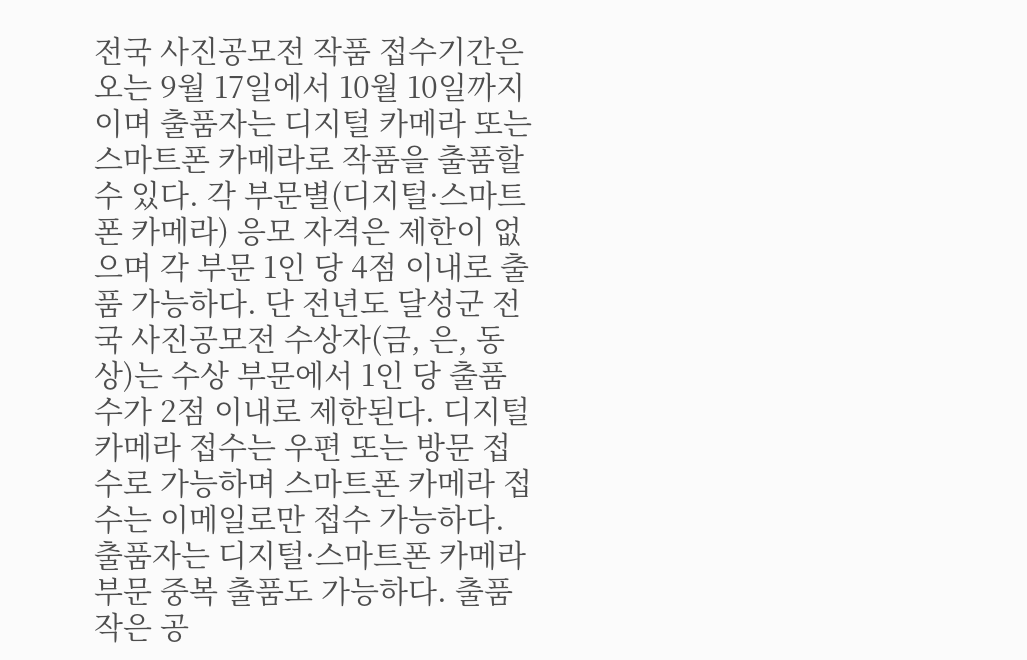전국 사진공모전 작품 접수기간은 오는 9월 17일에서 10월 10일까지이며 출품자는 디지털 카메라 또는 스마트폰 카메라로 작품을 출품할 수 있다. 각 부문별(디지털·스마트폰 카메라) 응모 자격은 제한이 없으며 각 부문 1인 당 4점 이내로 출품 가능하다. 단 전년도 달성군 전국 사진공모전 수상자(금, 은, 동상)는 수상 부문에서 1인 당 출품 수가 2점 이내로 제한된다. 디지털 카메라 접수는 우편 또는 방문 접수로 가능하며 스마트폰 카메라 접수는 이메일로만 접수 가능하다. 출품자는 디지털·스마트폰 카메라 부문 중복 출품도 가능하다. 출품작은 공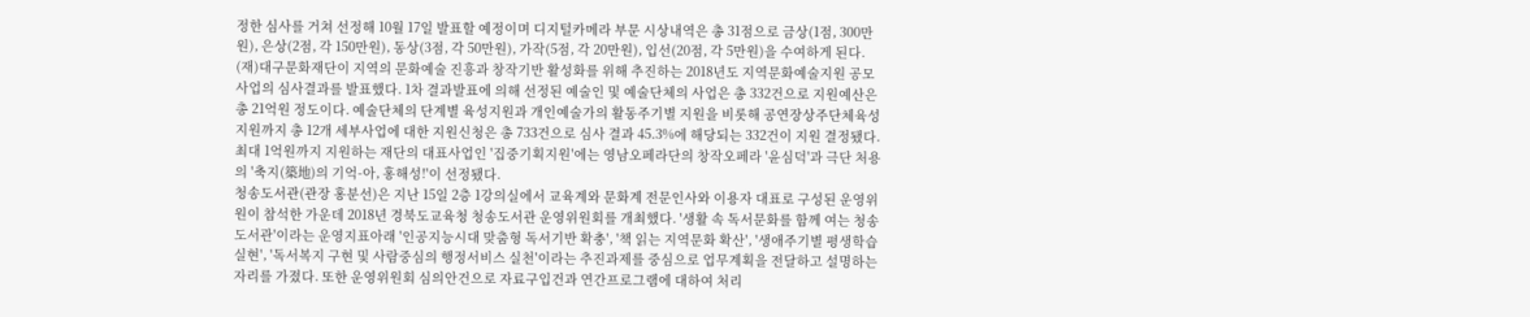정한 심사를 거쳐 선정해 10월 17일 발표할 예정이며 디지털카메라 부문 시상내역은 총 31점으로 금상(1점, 300만원), 은상(2점, 각 150만원), 동상(3점, 각 50만원), 가작(5점, 각 20만원), 입선(20점, 각 5만원)을 수여하게 된다.
(재)대구문화재단이 지역의 문화예술 진흥과 창작기반 활성화를 위해 추진하는 2018년도 지역문화예술지원 공모사업의 심사결과를 발표했다. 1차 결과발표에 의해 선정된 예술인 및 예술단체의 사업은 총 332건으로 지원예산은 총 21억원 정도이다. 예술단체의 단계별 육성지원과 개인예술가의 활동주기별 지원을 비롯해 공연장상주단체육성지원까지 총 12개 세부사업에 대한 지원신청은 총 733건으로 심사 결과 45.3%에 해당되는 332건이 지원 결정됐다. 최대 1억원까지 지원하는 재단의 대표사업인 '집중기획지원'에는 영남오페라단의 창작오페라 '윤심덕'과 극단 처용의 '축지(築地)의 기억-아, 홍해성!'이 선정됐다.
청송도서관(관장 홍분선)은 지난 15일 2층 1강의실에서 교육계와 문화계 전문인사와 이용자 대표로 구성된 운영위원이 참석한 가운데 2018년 경북도교육청 청송도서관 운영위원회를 개최했다. '생활 속 독서문화를 함께 여는 청송도서관'이라는 운영지표아래 '인공지능시대 맞춤형 독서기반 확충', '책 읽는 지역문화 확산', '생애주기별 평생학습 실현', '독서복지 구현 및 사람중심의 행정서비스 실천'이라는 추진과제를 중심으로 업무계획을 전달하고 설명하는 자리를 가졌다. 또한 운영위원회 심의안건으로 자료구입건과 연간프로그램에 대하여 처리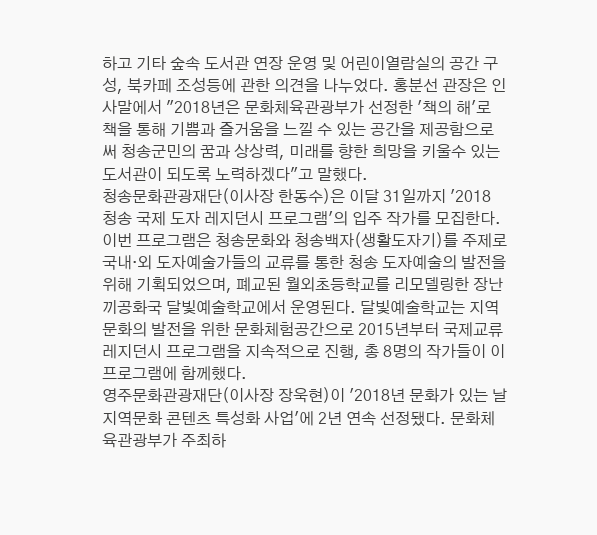하고 기타 숲속 도서관 연장 운영 및 어린이열람실의 공간 구성, 북카페 조성등에 관한 의견을 나누었다. 홍분선 관장은 인사말에서 "2018년은 문화체육관광부가 선정한 '책의 해'로 책을 통해 기쁨과 즐거움을 느낄 수 있는 공간을 제공함으로써 청송군민의 꿈과 상상력, 미래를 향한 희망을 키울수 있는 도서관이 되도록 노력하겠다"고 말했다.
청송문화관광재단(이사장 한동수)은 이달 31일까지 '2018 청송 국제 도자 레지던시 프로그램'의 입주 작가를 모집한다. 이번 프로그램은 청송문화와 청송백자(생활도자기)를 주제로 국내·외 도자예술가들의 교류를 통한 청송 도자예술의 발전을 위해 기획되었으며, 폐교된 월외초등학교를 리모델링한 장난끼공화국 달빛예술학교에서 운영된다. 달빛예술학교는 지역 문화의 발전을 위한 문화체험공간으로 2015년부터 국제교류 레지던시 프로그램을 지속적으로 진행, 총 8명의 작가들이 이 프로그램에 함께했다.
영주문화관광재단(이사장 장욱현)이 '2018년 문화가 있는 날 지역문화 콘텐츠 특성화 사업'에 2년 연속 선정됐다. 문화체육관광부가 주최하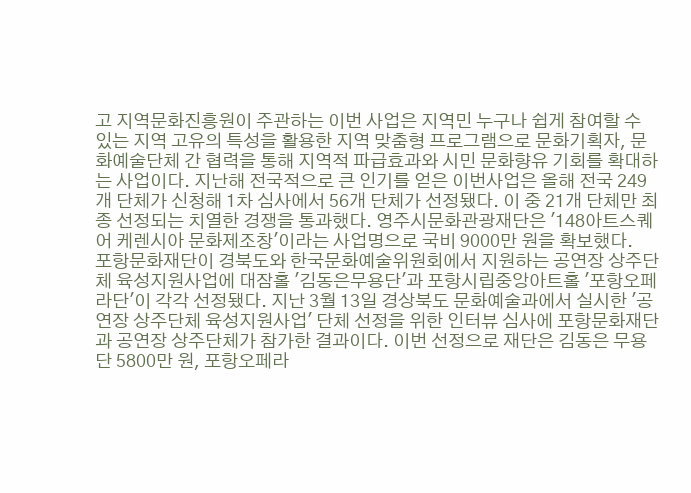고 지역문화진흥원이 주관하는 이번 사업은 지역민 누구나 쉽게 참여할 수 있는 지역 고유의 특성을 활용한 지역 맞춤형 프로그램으로 문화기획자, 문화예술단체 간 협력을 통해 지역적 파급효과와 시민 문화향유 기회를 확대하는 사업이다. 지난해 전국적으로 큰 인기를 얻은 이번사업은 올해 전국 249개 단체가 신청해 1차 심사에서 56개 단체가 선정됐다. 이 중 21개 단체만 최종 선정되는 치열한 경쟁을 통과했다. 영주시문화관광재단은 '148아트스퀘어 케렌시아 문화제조창'이라는 사업명으로 국비 9000만 원을 확보했다.
포항문화재단이 경북도와 한국문화예술위원회에서 지원하는 공연장 상주단체 육성지원사업에 대잠홀 '김동은무용단'과 포항시립중앙아트홀 '포항오페라단'이 각각 선정됐다. 지난 3월 13일 경상북도 문화예술과에서 실시한 '공연장 상주단체 육성지원사업' 단체 선정을 위한 인터뷰 심사에 포항문화재단과 공연장 상주단체가 참가한 결과이다. 이번 선정으로 재단은 김동은 무용단 5800만 원, 포항오페라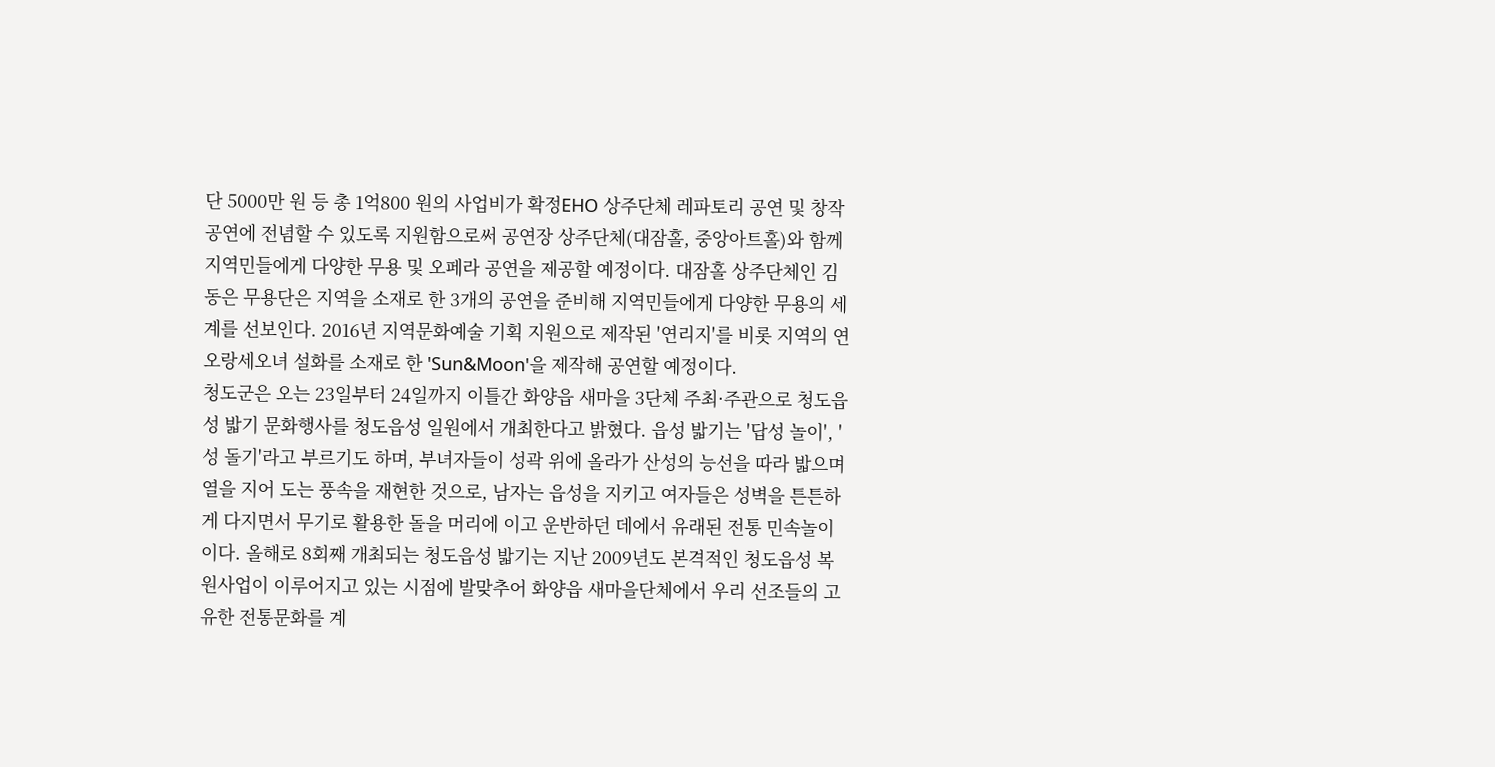단 5000만 원 등 총 1억800 원의 사업비가 확정EHO 상주단체 레파토리 공연 및 창작공연에 전념할 수 있도록 지원함으로써 공연장 상주단체(대잠홀, 중앙아트홀)와 함께 지역민들에게 다양한 무용 및 오페라 공연을 제공할 예정이다. 대잠홀 상주단체인 김동은 무용단은 지역을 소재로 한 3개의 공연을 준비해 지역민들에게 다양한 무용의 세계를 선보인다. 2016년 지역문화예술 기획 지원으로 제작된 '연리지'를 비롯 지역의 연오랑세오녀 설화를 소재로 한 'Sun&Moon'을 제작해 공연할 예정이다.
청도군은 오는 23일부터 24일까지 이틀간 화양읍 새마을 3단체 주최·주관으로 청도읍성 밟기 문화행사를 청도읍성 일원에서 개최한다고 밝혔다. 읍성 밟기는 '답성 놀이', '성 돌기'라고 부르기도 하며, 부녀자들이 성곽 위에 올라가 산성의 능선을 따라 밟으며 열을 지어 도는 풍속을 재현한 것으로, 남자는 읍성을 지키고 여자들은 성벽을 튼튼하게 다지면서 무기로 활용한 돌을 머리에 이고 운반하던 데에서 유래된 전통 민속놀이이다. 올해로 8회째 개최되는 청도읍성 밟기는 지난 2009년도 본격적인 청도읍성 복원사업이 이루어지고 있는 시점에 발맞추어 화양읍 새마을단체에서 우리 선조들의 고유한 전통문화를 계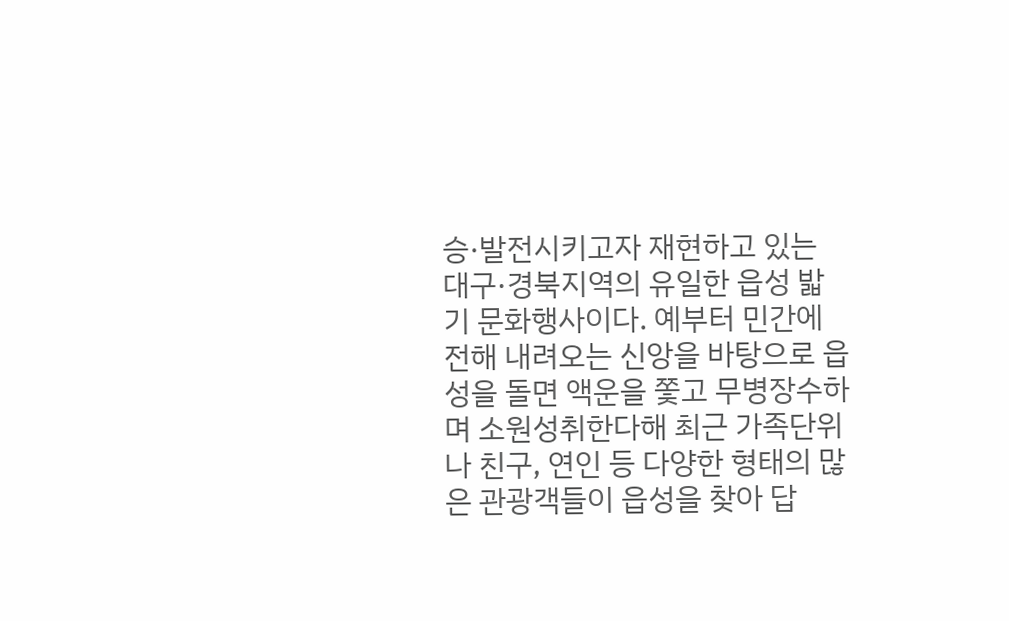승·발전시키고자 재현하고 있는 대구·경북지역의 유일한 읍성 밟기 문화행사이다. 예부터 민간에 전해 내려오는 신앙을 바탕으로 읍성을 돌면 액운을 쫓고 무병장수하며 소원성취한다해 최근 가족단위나 친구, 연인 등 다양한 형태의 많은 관광객들이 읍성을 찾아 답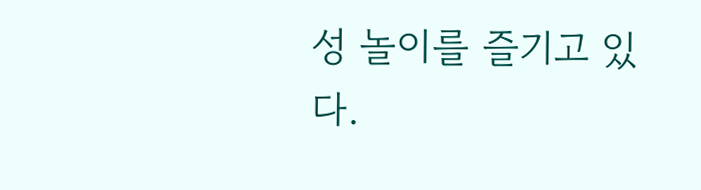성 놀이를 즐기고 있다.